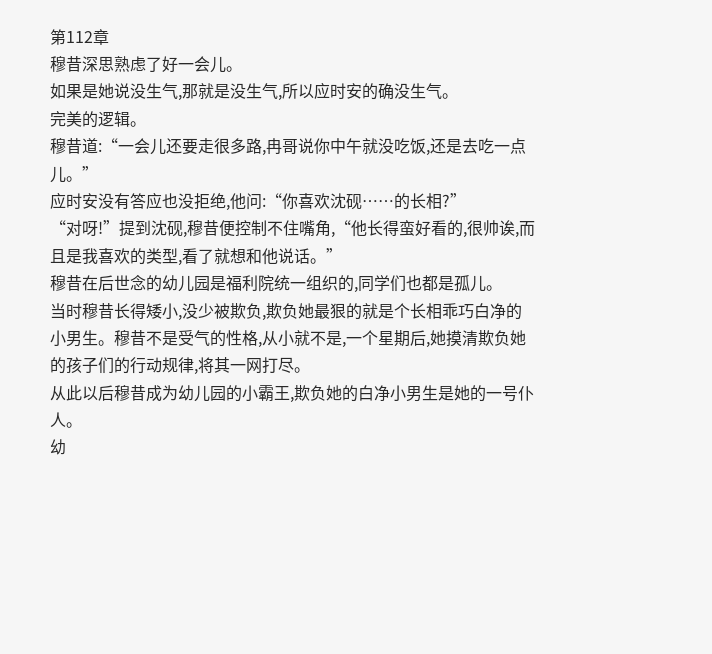第112章
穆昔深思熟虑了好一会儿。
如果是她说没生气,那就是没生气,所以应时安的确没生气。
完美的逻辑。
穆昔道:“一会儿还要走很多路,冉哥说你中午就没吃饭,还是去吃一点儿。”
应时安没有答应也没拒绝,他问:“你喜欢沈砚……的长相?”
“对呀!”提到沈砚,穆昔便控制不住嘴角,“他长得蛮好看的,很帅诶,而且是我喜欢的类型,看了就想和他说话。”
穆昔在后世念的幼儿园是福利院统一组织的,同学们也都是孤儿。
当时穆昔长得矮小,没少被欺负,欺负她最狠的就是个长相乖巧白净的小男生。穆昔不是受气的性格,从小就不是,一个星期后,她摸清欺负她的孩子们的行动规律,将其一网打尽。
从此以后穆昔成为幼儿园的小霸王,欺负她的白净小男生是她的一号仆人。
幼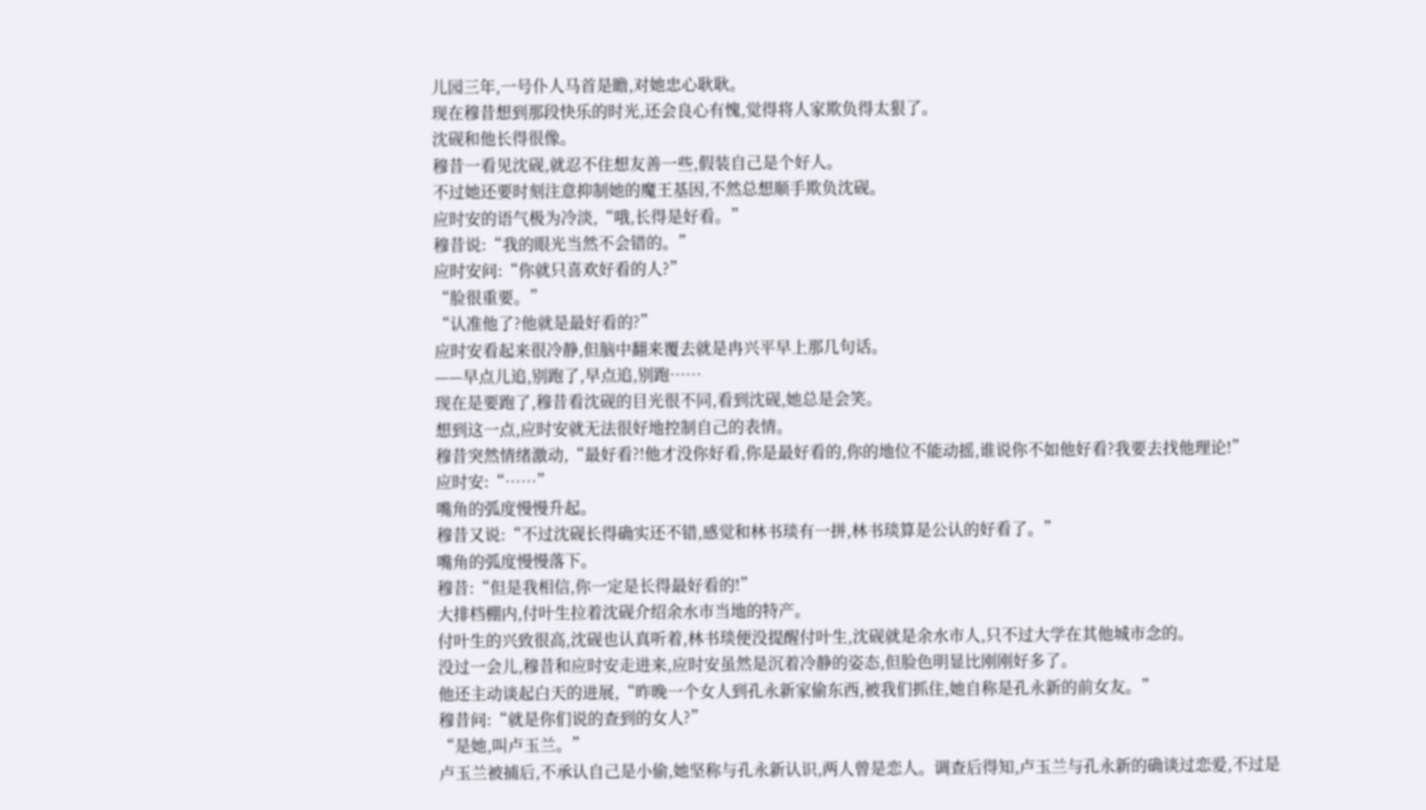儿园三年,一号仆人马首是瞻,对她忠心耿耿。
现在穆昔想到那段快乐的时光,还会良心有愧,觉得将人家欺负得太狠了。
沈砚和他长得很像。
穆昔一看见沈砚,就忍不住想友善一些,假装自己是个好人。
不过她还要时刻注意抑制她的魔王基因,不然总想顺手欺负沈砚。
应时安的语气极为冷淡,“哦,长得是好看。”
穆昔说:“我的眼光当然不会错的。”
应时安问:“你就只喜欢好看的人?”
“脸很重要。”
“认准他了?他就是最好看的?”
应时安看起来很冷静,但脑中翻来覆去就是冉兴平早上那几句话。
——早点儿追,别跑了,早点追,别跑……
现在是要跑了,穆昔看沈砚的目光很不同,看到沈砚,她总是会笑。
想到这一点,应时安就无法很好地控制自己的表情。
穆昔突然情绪激动,“最好看?!他才没你好看,你是最好看的,你的地位不能动摇,谁说你不如他好看?我要去找他理论!”
应时安:“……”
嘴角的弧度慢慢升起。
穆昔又说:“不过沈砚长得确实还不错,感觉和林书琰有一拼,林书琰算是公认的好看了。”
嘴角的弧度慢慢落下。
穆昔:“但是我相信,你一定是长得最好看的!”
大排档棚内,付叶生拉着沈砚介绍余水市当地的特产。
付叶生的兴致很高,沈砚也认真听着,林书琰便没提醒付叶生,沈砚就是余水市人,只不过大学在其他城市念的。
没过一会儿,穆昔和应时安走进来,应时安虽然是沉着冷静的姿态,但脸色明显比刚刚好多了。
他还主动谈起白天的进展,“昨晚一个女人到孔永新家偷东西,被我们抓住,她自称是孔永新的前女友。”
穆昔问:“就是你们说的查到的女人?”
“是她,叫卢玉兰。”
卢玉兰被捕后,不承认自己是小偷,她坚称与孔永新认识,两人曾是恋人。调查后得知,卢玉兰与孔永新的确谈过恋爱,不过是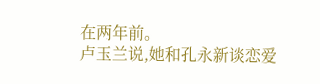在两年前。
卢玉兰说,她和孔永新谈恋爱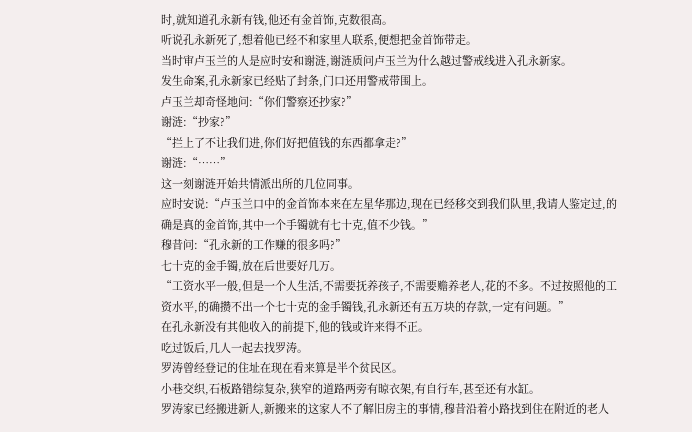时,就知道孔永新有钱,他还有金首饰,克数很高。
听说孔永新死了,想着他已经不和家里人联系,便想把金首饰带走。
当时审卢玉兰的人是应时安和谢涟,谢涟质问卢玉兰为什么越过警戒线进入孔永新家。
发生命案,孔永新家已经贴了封条,门口还用警戒带围上。
卢玉兰却奇怪地问:“你们警察还抄家?”
谢涟:“抄家?”
“拦上了不让我们进,你们好把值钱的东西都拿走?”
谢涟:“……”
这一刻谢涟开始共情派出所的几位同事。
应时安说:“卢玉兰口中的金首饰本来在左星华那边,现在已经移交到我们队里,我请人鉴定过,的确是真的金首饰,其中一个手镯就有七十克,值不少钱。”
穆昔问:“孔永新的工作赚的很多吗?”
七十克的金手镯,放在后世要好几万。
“工资水平一般,但是一个人生活,不需要抚养孩子,不需要赡养老人,花的不多。不过按照他的工资水平,的确攒不出一个七十克的金手镯钱,孔永新还有五万块的存款,一定有问题。”
在孔永新没有其他收入的前提下,他的钱或许来得不正。
吃过饭后,几人一起去找罗涛。
罗涛曾经登记的住址在现在看来算是半个贫民区。
小巷交织,石板路错综复杂,狭窄的道路两旁有晾衣架,有自行车,甚至还有水缸。
罗涛家已经搬进新人,新搬来的这家人不了解旧房主的事情,穆昔沿着小路找到住在附近的老人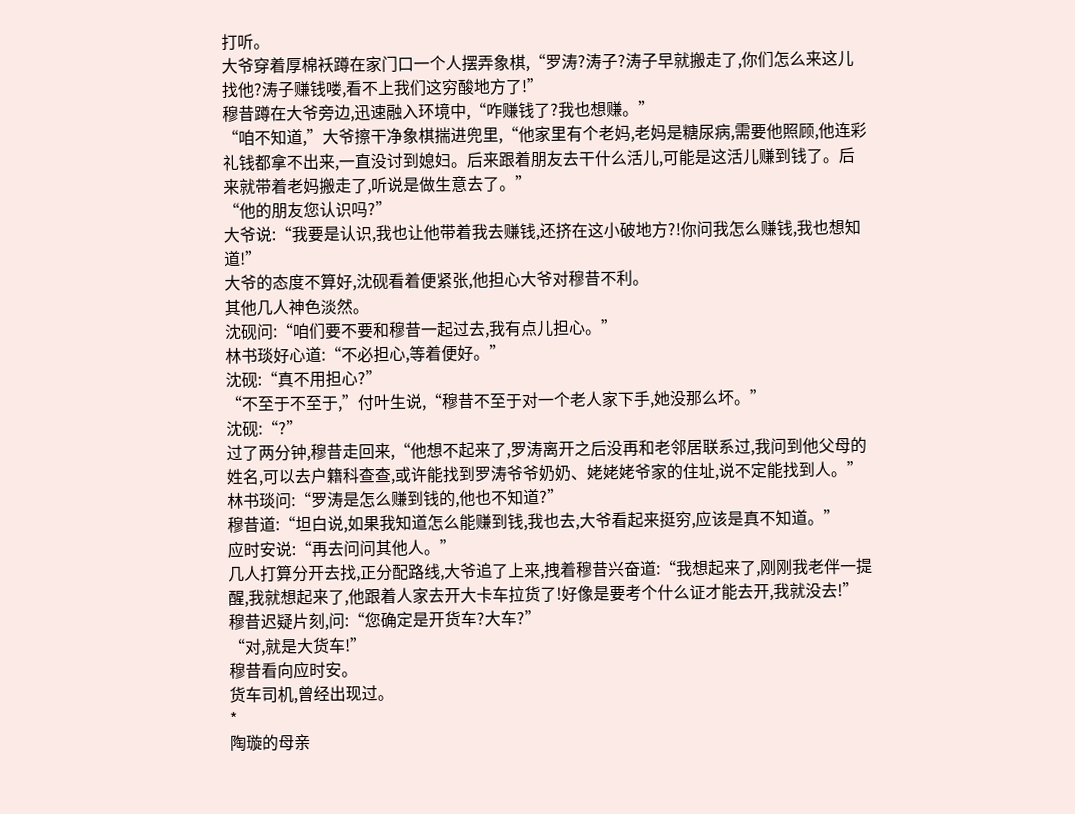打听。
大爷穿着厚棉袄蹲在家门口一个人摆弄象棋,“罗涛?涛子?涛子早就搬走了,你们怎么来这儿找他?涛子赚钱喽,看不上我们这穷酸地方了!”
穆昔蹲在大爷旁边,迅速融入环境中,“咋赚钱了?我也想赚。”
“咱不知道,”大爷擦干净象棋揣进兜里,“他家里有个老妈,老妈是糖尿病,需要他照顾,他连彩礼钱都拿不出来,一直没讨到媳妇。后来跟着朋友去干什么活儿,可能是这活儿赚到钱了。后来就带着老妈搬走了,听说是做生意去了。”
“他的朋友您认识吗?”
大爷说:“我要是认识,我也让他带着我去赚钱,还挤在这小破地方?!你问我怎么赚钱,我也想知道!”
大爷的态度不算好,沈砚看着便紧张,他担心大爷对穆昔不利。
其他几人神色淡然。
沈砚问:“咱们要不要和穆昔一起过去,我有点儿担心。”
林书琰好心道:“不必担心,等着便好。”
沈砚:“真不用担心?”
“不至于不至于,”付叶生说,“穆昔不至于对一个老人家下手,她没那么坏。”
沈砚:“?”
过了两分钟,穆昔走回来,“他想不起来了,罗涛离开之后没再和老邻居联系过,我问到他父母的姓名,可以去户籍科查查,或许能找到罗涛爷爷奶奶、姥姥姥爷家的住址,说不定能找到人。”
林书琰问:“罗涛是怎么赚到钱的,他也不知道?”
穆昔道:“坦白说,如果我知道怎么能赚到钱,我也去,大爷看起来挺穷,应该是真不知道。”
应时安说:“再去问问其他人。”
几人打算分开去找,正分配路线,大爷追了上来,拽着穆昔兴奋道:“我想起来了,刚刚我老伴一提醒,我就想起来了,他跟着人家去开大卡车拉货了!好像是要考个什么证才能去开,我就没去!”
穆昔迟疑片刻,问:“您确定是开货车?大车?”
“对,就是大货车!”
穆昔看向应时安。
货车司机,曾经出现过。
*
陶璇的母亲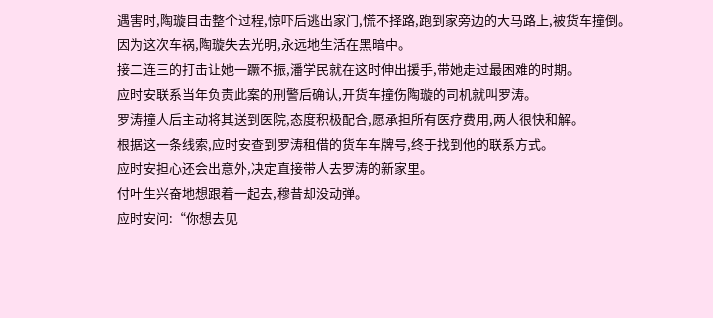遇害时,陶璇目击整个过程,惊吓后逃出家门,慌不择路,跑到家旁边的大马路上,被货车撞倒。
因为这次车祸,陶璇失去光明,永远地生活在黑暗中。
接二连三的打击让她一蹶不振,潘学民就在这时伸出援手,带她走过最困难的时期。
应时安联系当年负责此案的刑警后确认,开货车撞伤陶璇的司机就叫罗涛。
罗涛撞人后主动将其送到医院,态度积极配合,愿承担所有医疗费用,两人很快和解。
根据这一条线索,应时安查到罗涛租借的货车车牌号,终于找到他的联系方式。
应时安担心还会出意外,决定直接带人去罗涛的新家里。
付叶生兴奋地想跟着一起去,穆昔却没动弹。
应时安问:“你想去见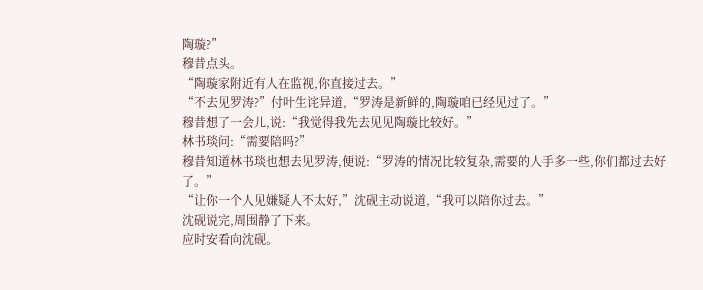陶璇?”
穆昔点头。
“陶璇家附近有人在监视,你直接过去。”
“不去见罗涛?”付叶生诧异道,“罗涛是新鲜的,陶璇咱已经见过了。”
穆昔想了一会儿,说:“我觉得我先去见见陶璇比较好。”
林书琰问:“需要陪吗?”
穆昔知道林书琰也想去见罗涛,便说:“罗涛的情况比较复杂,需要的人手多一些,你们都过去好了。”
“让你一个人见嫌疑人不太好,”沈砚主动说道,“我可以陪你过去。”
沈砚说完,周围静了下来。
应时安看向沈砚。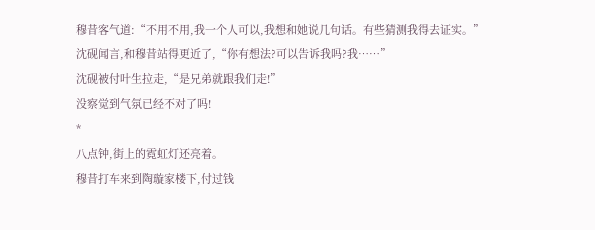穆昔客气道:“不用不用,我一个人可以,我想和她说几句话。有些猜测我得去证实。”
沈砚闻言,和穆昔站得更近了,“你有想法?可以告诉我吗?我……”
沈砚被付叶生拉走,“是兄弟就跟我们走!”
没察觉到气氛已经不对了吗!
*
八点钟,街上的霓虹灯还亮着。
穆昔打车来到陶璇家楼下,付过钱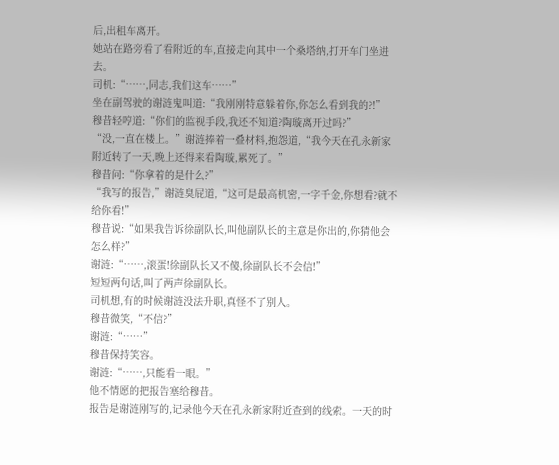后,出租车离开。
她站在路旁看了看附近的车,直接走向其中一个桑塔纳,打开车门坐进去。
司机:“……,同志,我们这车……”
坐在副驾驶的谢涟鬼叫道:“我刚刚特意躲着你,你怎么看到我的?!”
穆昔轻哼道:“你们的监视手段,我还不知道?陶璇离开过吗?”
“没,一直在楼上。”谢涟捧着一叠材料,抱怨道,“我今天在孔永新家附近转了一天,晚上还得来看陶璇,累死了。”
穆昔问:“你拿着的是什么?”
“我写的报告,”谢涟臭屁道,“这可是最高机密,一字千金,你想看?就不给你看!”
穆昔说:“如果我告诉徐副队长,叫他副队长的主意是你出的,你猜他会怎么样?”
谢涟:“……,滚蛋!徐副队长又不傻,徐副队长不会信!”
短短两句话,叫了两声徐副队长。
司机想,有的时候谢涟没法升职,真怪不了别人。
穆昔微笑,“不信?”
谢涟:“……”
穆昔保持笑容。
谢涟:“……,只能看一眼。”
他不情愿的把报告塞给穆昔。
报告是谢涟刚写的,记录他今天在孔永新家附近查到的线索。一天的时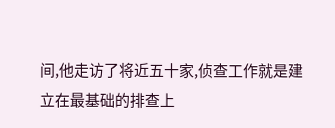间,他走访了将近五十家,侦查工作就是建立在最基础的排查上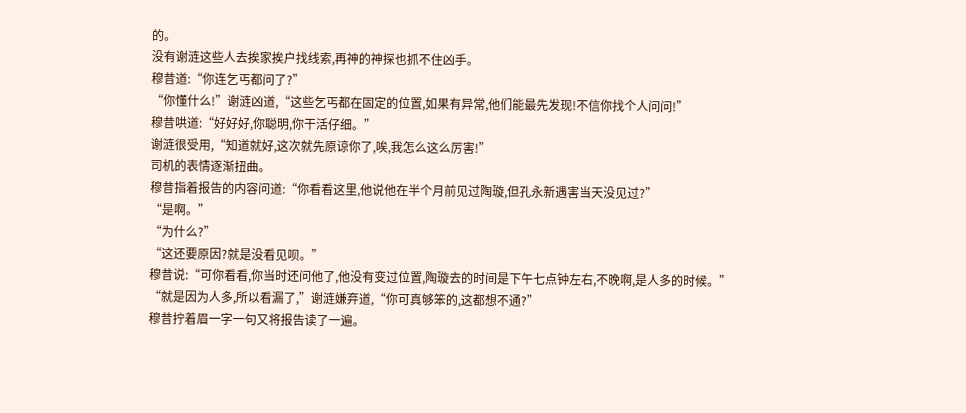的。
没有谢涟这些人去挨家挨户找线索,再神的神探也抓不住凶手。
穆昔道:“你连乞丐都问了?”
“你懂什么!”谢涟凶道,“这些乞丐都在固定的位置,如果有异常,他们能最先发现!不信你找个人问问!”
穆昔哄道:“好好好,你聪明,你干活仔细。”
谢涟很受用,“知道就好,这次就先原谅你了,唉,我怎么这么厉害!”
司机的表情逐渐扭曲。
穆昔指着报告的内容问道:“你看看这里,他说他在半个月前见过陶璇,但孔永新遇害当天没见过?”
“是啊。”
“为什么?”
“这还要原因?就是没看见呗。”
穆昔说:“可你看看,你当时还问他了,他没有变过位置,陶璇去的时间是下午七点钟左右,不晚啊,是人多的时候。”
“就是因为人多,所以看漏了,”谢涟嫌弃道,“你可真够笨的,这都想不通?”
穆昔拧着眉一字一句又将报告读了一遍。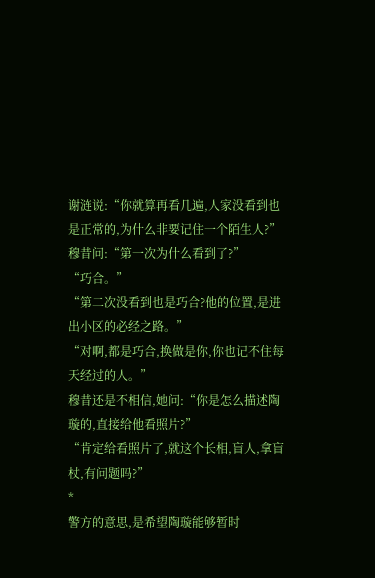谢涟说:“你就算再看几遍,人家没看到也是正常的,为什么非要记住一个陌生人?”
穆昔问:“第一次为什么看到了?”
“巧合。”
“第二次没看到也是巧合?他的位置,是进出小区的必经之路。”
“对啊,都是巧合,换做是你,你也记不住每天经过的人。”
穆昔还是不相信,她问:“你是怎么描述陶璇的,直接给他看照片?”
“肯定给看照片了,就这个长相,盲人,拿盲杖,有问题吗?”
*
警方的意思,是希望陶璇能够暂时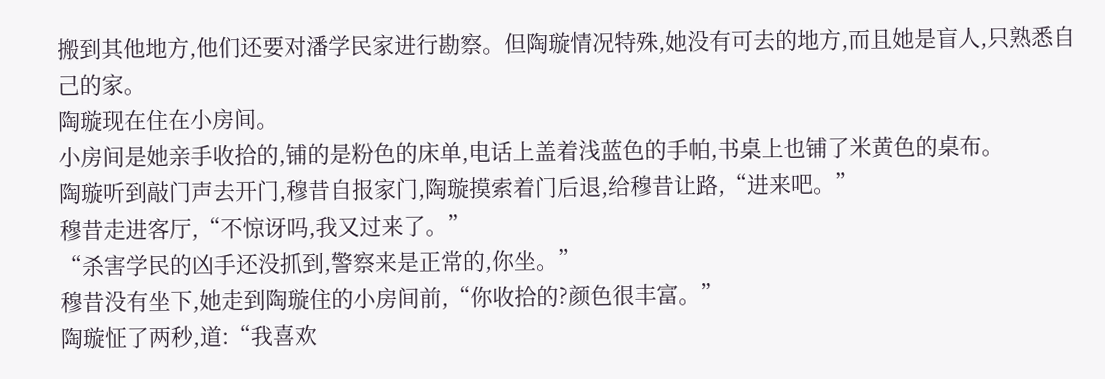搬到其他地方,他们还要对潘学民家进行勘察。但陶璇情况特殊,她没有可去的地方,而且她是盲人,只熟悉自己的家。
陶璇现在住在小房间。
小房间是她亲手收拾的,铺的是粉色的床单,电话上盖着浅蓝色的手帕,书桌上也铺了米黄色的桌布。
陶璇听到敲门声去开门,穆昔自报家门,陶璇摸索着门后退,给穆昔让路,“进来吧。”
穆昔走进客厅,“不惊讶吗,我又过来了。”
“杀害学民的凶手还没抓到,警察来是正常的,你坐。”
穆昔没有坐下,她走到陶璇住的小房间前,“你收拾的?颜色很丰富。”
陶璇怔了两秒,道:“我喜欢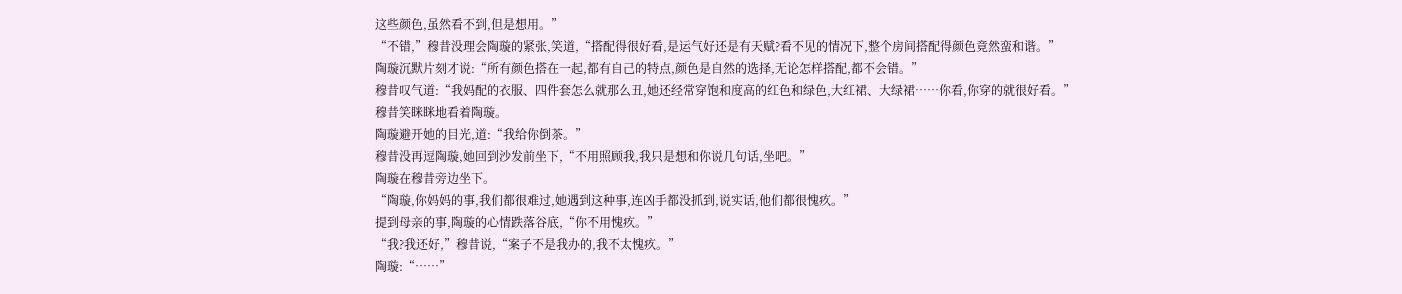这些颜色,虽然看不到,但是想用。”
“不错,”穆昔没理会陶璇的紧张,笑道,“搭配得很好看,是运气好还是有天赋?看不见的情况下,整个房间搭配得颜色竟然蛮和谐。”
陶璇沉默片刻才说:“所有颜色搭在一起,都有自己的特点,颜色是自然的选择,无论怎样搭配,都不会错。”
穆昔叹气道:“我妈配的衣服、四件套怎么就那么丑,她还经常穿饱和度高的红色和绿色,大红裙、大绿裙……你看,你穿的就很好看。”
穆昔笑眯眯地看着陶璇。
陶璇避开她的目光,道:“我给你倒茶。”
穆昔没再逗陶璇,她回到沙发前坐下,“不用照顾我,我只是想和你说几句话,坐吧。”
陶璇在穆昔旁边坐下。
“陶璇,你妈妈的事,我们都很难过,她遇到这种事,连凶手都没抓到,说实话,他们都很愧疚。”
提到母亲的事,陶璇的心情跌落谷底,“你不用愧疚。”
“我?我还好,”穆昔说,“案子不是我办的,我不太愧疚。”
陶璇:“……”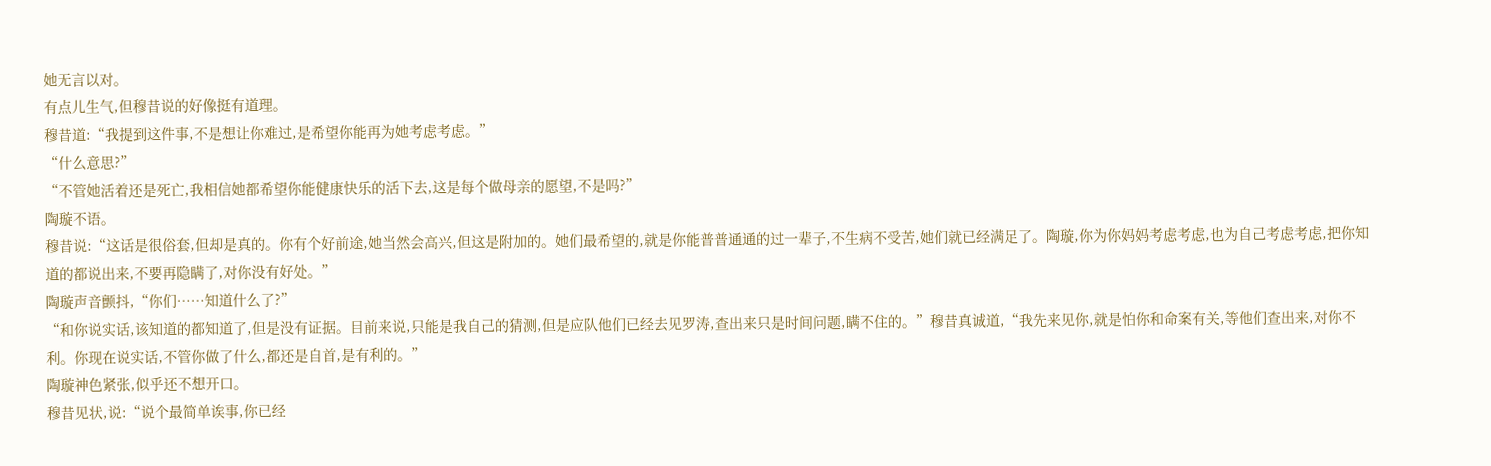她无言以对。
有点儿生气,但穆昔说的好像挺有道理。
穆昔道:“我提到这件事,不是想让你难过,是希望你能再为她考虑考虑。”
“什么意思?”
“不管她活着还是死亡,我相信她都希望你能健康快乐的活下去,这是每个做母亲的愿望,不是吗?”
陶璇不语。
穆昔说:“这话是很俗套,但却是真的。你有个好前途,她当然会高兴,但这是附加的。她们最希望的,就是你能普普通通的过一辈子,不生病不受苦,她们就已经满足了。陶璇,你为你妈妈考虑考虑,也为自己考虑考虑,把你知道的都说出来,不要再隐瞒了,对你没有好处。”
陶璇声音颤抖,“你们……知道什么了?”
“和你说实话,该知道的都知道了,但是没有证据。目前来说,只能是我自己的猜测,但是应队他们已经去见罗涛,查出来只是时间问题,瞒不住的。”穆昔真诚道,“我先来见你,就是怕你和命案有关,等他们查出来,对你不利。你现在说实话,不管你做了什么,都还是自首,是有利的。”
陶璇神色紧张,似乎还不想开口。
穆昔见状,说:“说个最简单诶事,你已经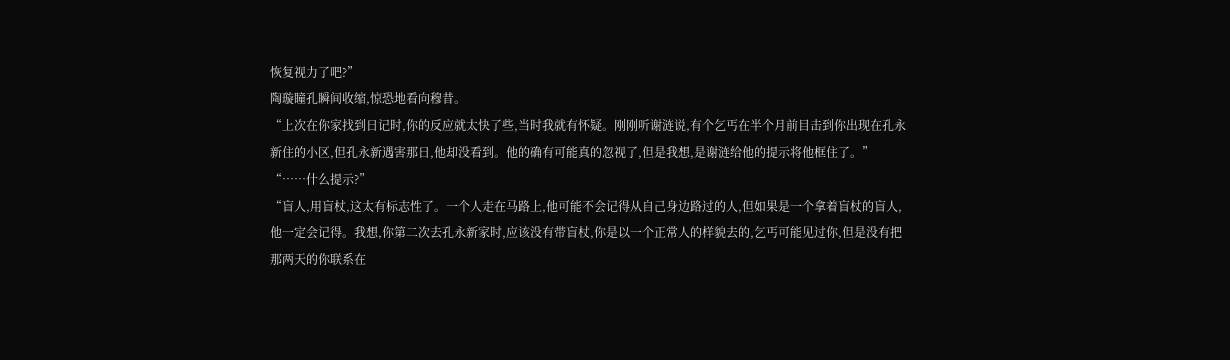恢复视力了吧?”
陶璇瞳孔瞬间收缩,惊恐地看向穆昔。
“上次在你家找到日记时,你的反应就太快了些,当时我就有怀疑。刚刚听谢涟说,有个乞丐在半个月前目击到你出现在孔永新住的小区,但孔永新遇害那日,他却没看到。他的确有可能真的忽视了,但是我想,是谢涟给他的提示将他框住了。”
“……什么提示?”
“盲人,用盲杖,这太有标志性了。一个人走在马路上,他可能不会记得从自己身边路过的人,但如果是一个拿着盲杖的盲人,他一定会记得。我想,你第二次去孔永新家时,应该没有带盲杖,你是以一个正常人的样貌去的,乞丐可能见过你,但是没有把那两天的你联系在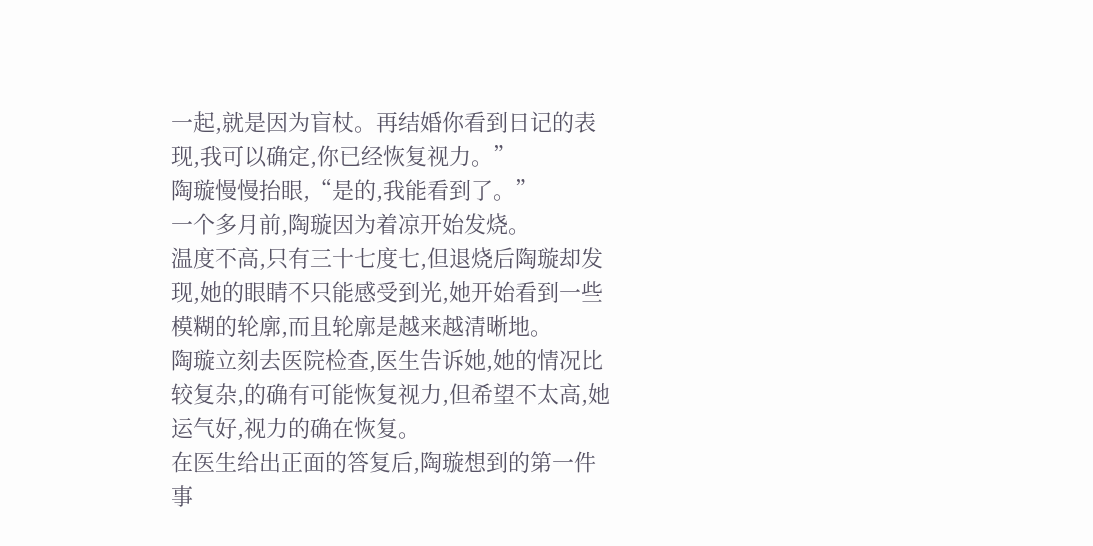一起,就是因为盲杖。再结婚你看到日记的表现,我可以确定,你已经恢复视力。”
陶璇慢慢抬眼,“是的,我能看到了。”
一个多月前,陶璇因为着凉开始发烧。
温度不高,只有三十七度七,但退烧后陶璇却发现,她的眼睛不只能感受到光,她开始看到一些模糊的轮廓,而且轮廓是越来越清晰地。
陶璇立刻去医院检查,医生告诉她,她的情况比较复杂,的确有可能恢复视力,但希望不太高,她运气好,视力的确在恢复。
在医生给出正面的答复后,陶璇想到的第一件事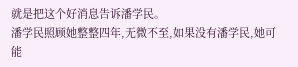就是把这个好消息告诉潘学民。
潘学民照顾她整整四年,无微不至,如果没有潘学民,她可能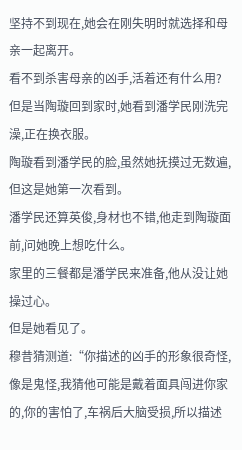坚持不到现在,她会在刚失明时就选择和母亲一起离开。
看不到杀害母亲的凶手,活着还有什么用?
但是当陶璇回到家时,她看到潘学民刚洗完澡,正在换衣服。
陶璇看到潘学民的脸,虽然她抚摸过无数遍,但这是她第一次看到。
潘学民还算英俊,身材也不错,他走到陶璇面前,问她晚上想吃什么。
家里的三餐都是潘学民来准备,他从没让她操过心。
但是她看见了。
穆昔猜测道:“你描述的凶手的形象很奇怪,像是鬼怪,我猜他可能是戴着面具闯进你家的,你的害怕了,车祸后大脑受损,所以描述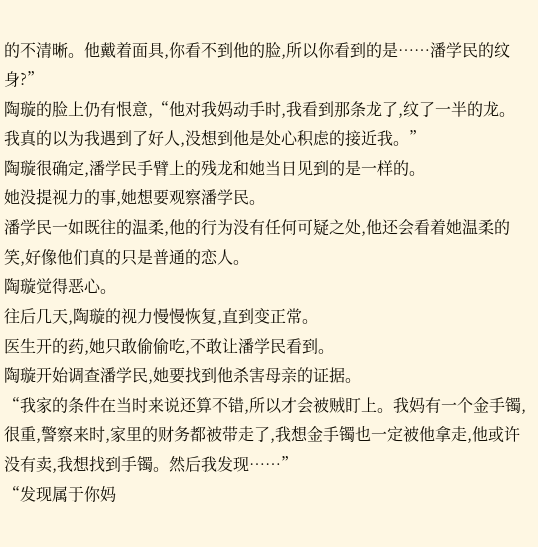的不清晰。他戴着面具,你看不到他的脸,所以你看到的是……潘学民的纹身?”
陶璇的脸上仍有恨意,“他对我妈动手时,我看到那条龙了,纹了一半的龙。我真的以为我遇到了好人,没想到他是处心积虑的接近我。”
陶璇很确定,潘学民手臂上的残龙和她当日见到的是一样的。
她没提视力的事,她想要观察潘学民。
潘学民一如既往的温柔,他的行为没有任何可疑之处,他还会看着她温柔的笑,好像他们真的只是普通的恋人。
陶璇觉得恶心。
往后几天,陶璇的视力慢慢恢复,直到变正常。
医生开的药,她只敢偷偷吃,不敢让潘学民看到。
陶璇开始调查潘学民,她要找到他杀害母亲的证据。
“我家的条件在当时来说还算不错,所以才会被贼盯上。我妈有一个金手镯,很重,警察来时,家里的财务都被带走了,我想金手镯也一定被他拿走,他或许没有卖,我想找到手镯。然后我发现……”
“发现属于你妈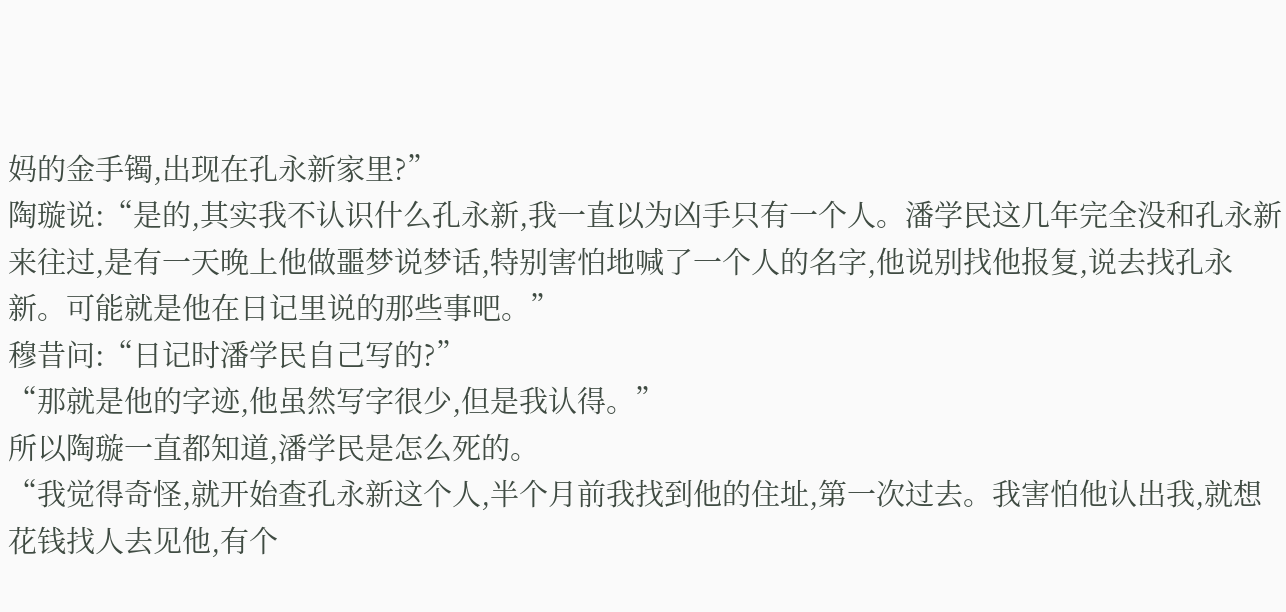妈的金手镯,出现在孔永新家里?”
陶璇说:“是的,其实我不认识什么孔永新,我一直以为凶手只有一个人。潘学民这几年完全没和孔永新来往过,是有一天晚上他做噩梦说梦话,特别害怕地喊了一个人的名字,他说别找他报复,说去找孔永新。可能就是他在日记里说的那些事吧。”
穆昔问:“日记时潘学民自己写的?”
“那就是他的字迹,他虽然写字很少,但是我认得。”
所以陶璇一直都知道,潘学民是怎么死的。
“我觉得奇怪,就开始查孔永新这个人,半个月前我找到他的住址,第一次过去。我害怕他认出我,就想花钱找人去见他,有个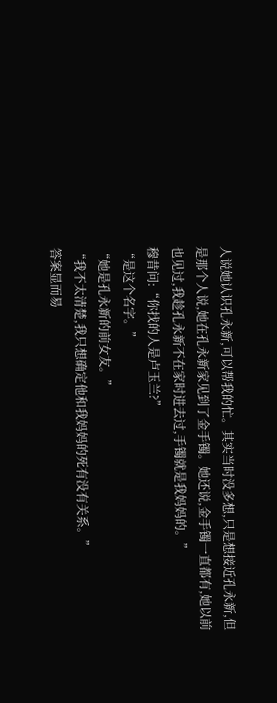人说她认识孔永新,可以帮我的忙。其实当时没多想,只是想接近孔永新,但是那个人说,她在孔永新家见到了金手镯。她还说,金手镯一直都有,她以前也见过,我趁孔永新不在家时进去过,手镯就是我妈妈的。”
穆昔问:“你找的人是卢玉兰?”
“是这个名字。”
“她是孔永新的前女友。”
“我不太清楚,我只想确定他和我妈妈的死有没有关系。”
答案显而易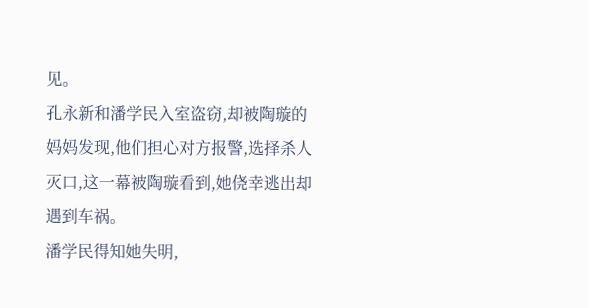见。
孔永新和潘学民入室盗窃,却被陶璇的妈妈发现,他们担心对方报警,选择杀人灭口,这一幕被陶璇看到,她侥幸逃出却遇到车祸。
潘学民得知她失明,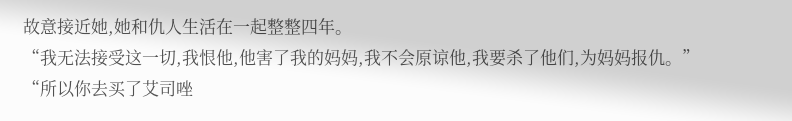故意接近她,她和仇人生活在一起整整四年。
“我无法接受这一切,我恨他,他害了我的妈妈,我不会原谅他,我要杀了他们,为妈妈报仇。”
“所以你去买了艾司唑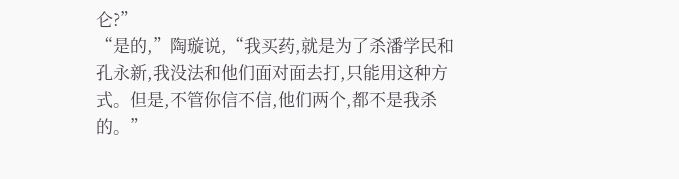仑?”
“是的,”陶璇说,“我买药,就是为了杀潘学民和孔永新,我没法和他们面对面去打,只能用这种方式。但是,不管你信不信,他们两个,都不是我杀的。”